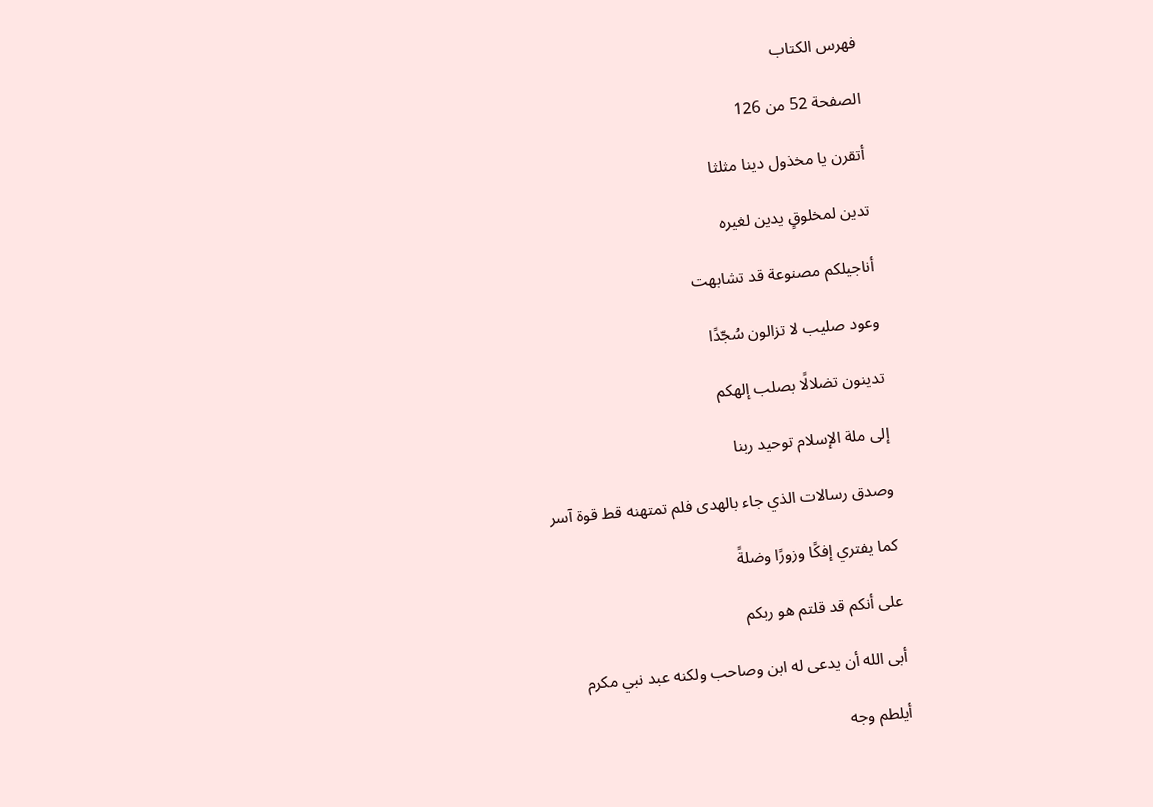فهرس الكتاب

الصفحة 52 من 126

أتقرن يا مخذول دينا مثلثا

تدين لمخلوقٍ يدين لغيره

أناجيلكم مصنوعة قد تشابهت

وعود صليب لا تزالون سُجّدًا

تدينون تضلالًا بصلب إلهكم

إلى ملة الإسلام توحيد ربنا

وصدق رسالات الذي جاء بالهدى فلم تمتهنه قط قوة آسر

كما يفتري إفكًا وزورًا وضلةً

على أنكم قد قلتم هو ربكم

أبى الله أن يدعى له ابن وصاحب ولكنه عبد نبي مكرم

أيلطم وجه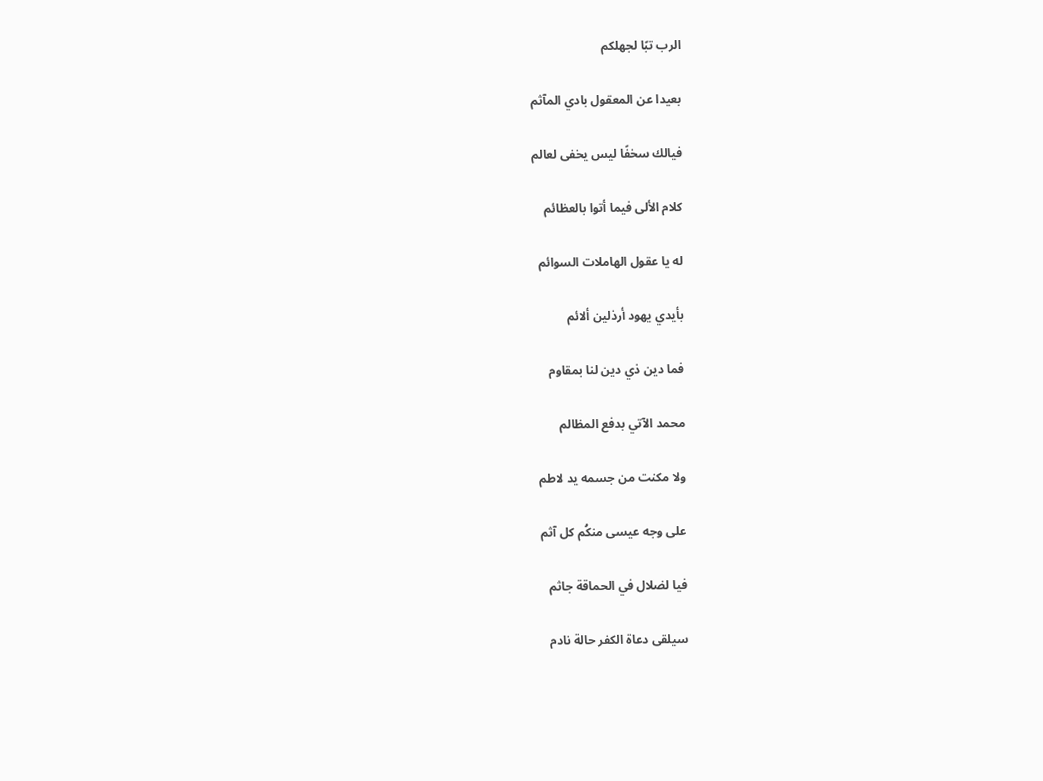الرب تبًا لجهلكم

بعيدا عن المعقول بادي المآثم

فيالك سخفًا ليس يخفى لعالم

كلام الألى فيما أتوا بالعظائم

له يا عقول الهاملات السوائم

بأيدي يهود أرذلين ألائم

فما دين ذي دين لنا بمقاوم

محمد الآتي بدفع المظالم

ولا مكنت من جسمه يد لاطم

على وجه عيسى منكُم كل آثم

فيا لضلال في الحماقة جاثم

سيلقى دعاة الكفر حالة نادم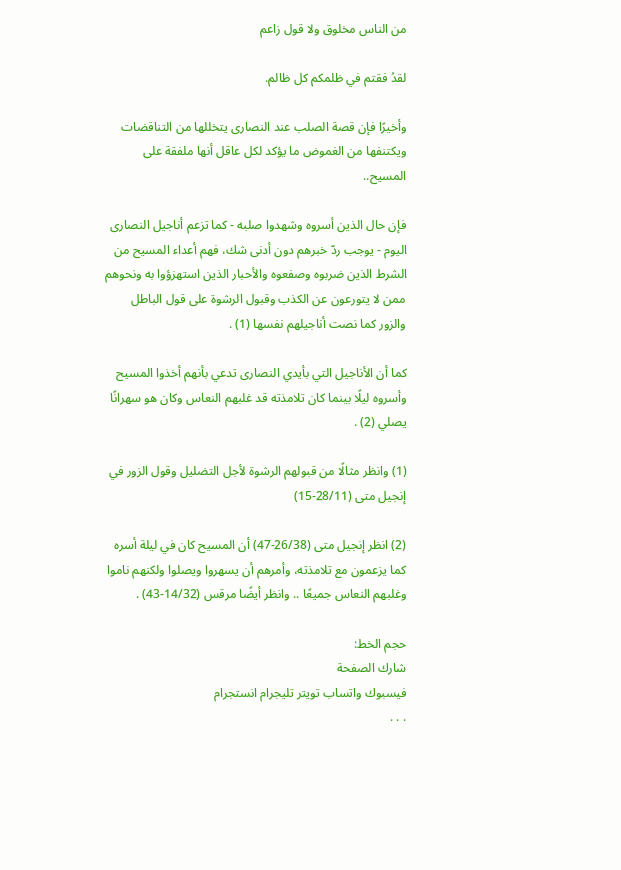من الناس مخلوق ولا قول زاعم

لقدُ فقتم في ظلمكم كل ظالم.

وأخيرًا فإن قصة الصلب عند النصارى يتخللها من التناقضات ويكتنفها من الغموض ما يؤكد لكل عاقل أنها ملفقة على المسيح..

فإن حال الذين أسروه وشهدوا صلبه - كما تزعم أناجيل النصارى اليوم - يوجب ردّ خبرهم دون أدنى شك، فهم أعداء المسيح من الشرط الذين ضربوه وصفعوه والأحبار الذين استهزؤوا به ونحوهم ممن لا يتورعون عن الكذب وقبول الرشوة على قول الباطل والزور كما نصت أناجيلهم نفسها (1) .

كما أن الأناجيل التي بأيدي النصارى تدعي بأنهم أخذوا المسيح وأسروه ليلًا بينما كان تلامذته قد غلبهم النعاس وكان هو سهرانًا يصلي (2) .

(1) وانظر مثالًا من قبولهم الرشوة لأجل التضليل وقول الزور في إنجيل متى (28/11-15)

(2) انظر إنجيل متى (26/38-47) أن المسيح كان في ليلة أسره كما يزعمون مع تلامذته، وأمرهم أن يسهروا ويصلوا ولكنهم ناموا وغلبهم النعاس جميعًا .. وانظر أيضًا مرقس (14/32-43) .

حجم الخط:
شارك الصفحة
فيسبوك واتساب تويتر تليجرام انستجرام
. . .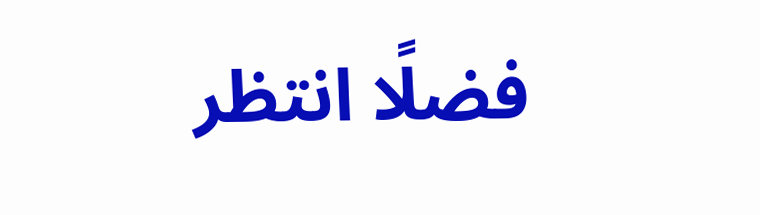فضلًا انتظر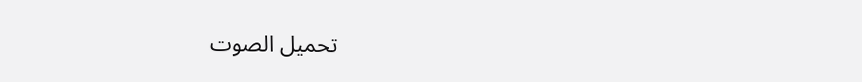تحميل الصوت